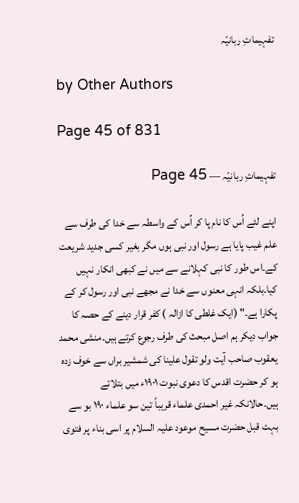تفہیماتِ ربانیّہ

by Other Authors

Page 45 of 831

تفہیماتِ ربانیّہ — Page 45

اپنے لئے اُس کا نام پا کر اُس کے واسطہ سے خدا کی طرف سے علم غیب پایا ہے رسول اور نبی ہوں مگر بغیر کسی جدید شریعت کے۔اس طور کا نبی کہلانے سے میں نے کبھی انکار نہیں کیا۔بلکہ انہی معنوں سے خدا نے مجھے نبی اور رسول کر کے پکارا ہے۔" (ایک غلطی کا ازالہ ) کفر قرار دینے کے حصہ کا جواب دیکر ہم اصل مبحث کی طرف رجوع کرتے ہیں۔منشی محمد یعقوب صاحب آیت ولو تقول علینا کی شمشیر براں سے خوف زدہ ہو کر حضرت اقدس کا دعوی نبوت ۱۹۰۱ء میں بتلاتے ہیں۔حالانکہ غیر احمدی علماء قریباً تین سو علماء ۱۹۰ بو سے بہت قبل حضرت مسیح موعود علیہ السلام پر اسی بناء پر فتوی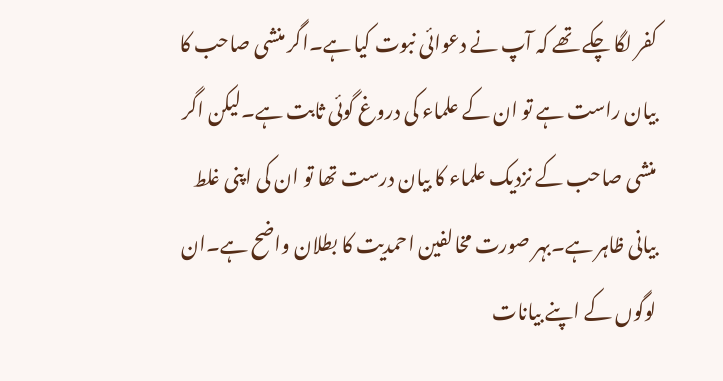کفر لگا چکے تھے کہ آپ نے دعوائی نبوت کیا ہے۔اگر منشی صاحب کا بیان راست ہے تو ان کے علماء کی دروغ گوئی ثابت ہے۔لیکن اگر منشی صاحب کے نزدیک علماء کا بیان درست تھا تو ان کی اپنی غلط بیانی ظاہر ہے۔بہر صورت مخالفین احمدیت کا بطلان واضح ہے۔ان لوگوں کے اپنے بیانات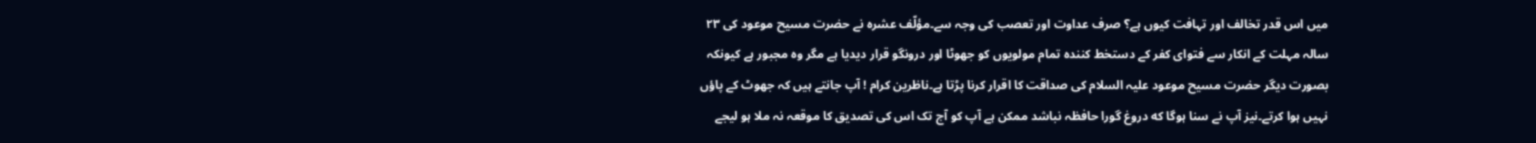میں اس قدر تخالف اور تہافت کیوں ہے؟ صرف عداوت اور تعصب کی وجہ سے۔مؤلّف عشرہ نے حضرت مسیح موعود کی ۲۳ سالہ مہلت کے انکار سے فتوای کفر کے دستخط کنندہ تمام مولویوں کو جھوٹا اور درونگو قرار دیدیا ہے مگر وہ مجبور ہے کیونکہ بصورت دیگر حضرت مسیح موعود علیہ السلام کی صداقت کا اقرار کرنا پڑتا ہے۔ناظرین کرام ! آپ جانتے ہیں کہ جھوٹ کے پاؤں نہیں ہوا کرتے۔نیز آپ نے سنا ہوگا که دروغ گورا حافظہ نباشد ممکن ہے آپ کو آج تک اس کی تصدیق کا موقعہ نہ ملا ہو لیجے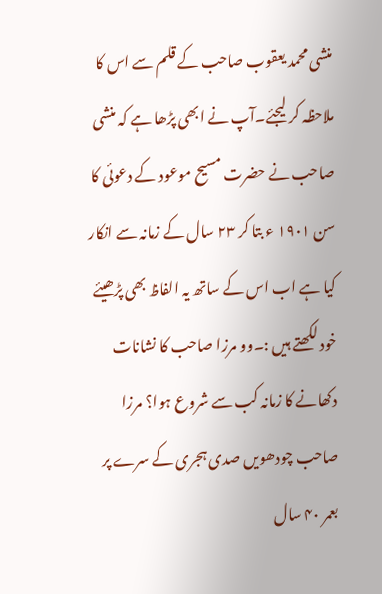منشی محمد یعقوب صاحب کے قلم سے اس کا ملاحظہ کر لیجئے۔آپ نے ابھی پڑھا ہے کہ منشی صاحب نے حضرت مسیح موعود کے دعوئی کا سن ۱۹۰۱ ء بتا کر ۲۳ سال کے زمانہ سے انکار کیا ہے اب اس کے ساتھ یہ الفاظ بھی پڑھیئے خود لکھتے ہیں :۔وو مرزا صاحب کا نشانات دکھانے کا زمانہ کب سے شروع ہوا؟ مرزا صاحب چودھویں صدی ہجری کے سرے پر بعمر ۴۰ سال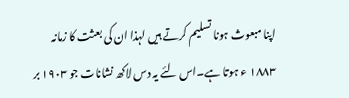اپنا مبعوث ہونا تسلیم کرتے ہیں لہذا ان کی بعثت کا زمانہ ۱۸۸۳ ء ہوتا ہے۔اس لئے یہ دس لاکھ نشانات جو ۱۹۰۳ بر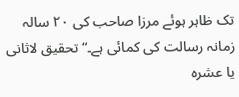تک ظاہر ہوئے مرزا صاحب کی ۲۰ سالہ زمانہ رسالت کی کمائی ہے۔“ تحقیق لاثانی یا عشرہ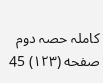کاملہ حصہ دوم صفحه (۱۲۳) 45